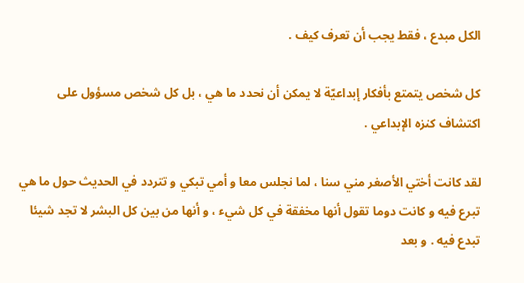الكل مبدع ، فقط يجب أن تعرف كيف .

كل شخص يتمتع بأفكار إبداعيّة لا يمكن أن نحدد ما هي ، بل كل شخص مسؤول على اكتشاف كنزه الإبداعي .

لقد كانت أختي الأصغر مني سنا ، لما نجلس معا و أمي تبكي و تتردد في الحديث حول ما هي تبرع فيه و كانت دوما تقول أنها مخفقة في كل شيء ، و أنها من بين كل البشر لا تجد شيئا تبدع فيه . و بعد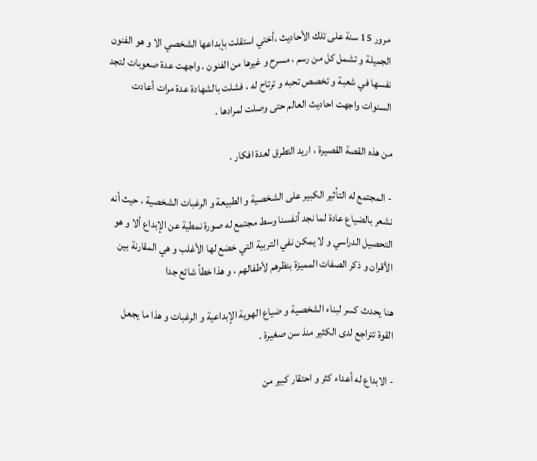مرور 15 سنة على تلك الأحاديث ،أختي استقلت بإبداعها الشخصي الا و هو الفنون الجميلة و تشمل كل من رسم ، مسرح و غيرها من الفنون . واجهت عدة صعوبات لتجد نفسها في شعبة و تخصص تحبه و ترتاح له ، فشلت بالشهادة عدة مرات أعادت السنوات واجهت احاديث العالم حتى وصلت لمرادها .

من هذه القصة القصيرة ، اريد التطرق لعدة افكار .

- المجتمع له التأثير الكبير على الشخصية و الطبيعة و الرغبات الشخصية ، حيث أنه نشعر بالضياع عادة لما نجد أنفسنا وسط مجتمع له صورة نمطية عن الإبداع ألا و هو التحصيل الدراسي و لا يمكن نفي التربية التي خضع لها الأغلب و هي المقارنة بين الأقران و ذكر الصفات المميزة بنظرهم لأطفالهم ، و هذا خطأ شائع جدا

هنا يحدث كسر لبناء الشخصية و ضياع الهوية الإبداعية و الرغبات و هذا ما يجعل القوة تتراجع لدى الكثير منذ سن صغيرة .

- الابداع له أعداء كثر و احتقار كبير من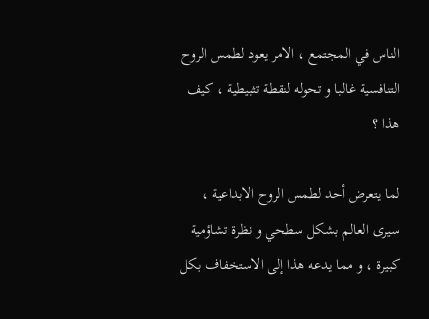الناس في المجتمع ، الامر يعود لطمس الروح التنافسية غالبا و تحوله لنقطة تثبيطية ، كيف هذا ؟

لما يتعرض أحد لطمس الروح الابداعية ، سيرى العالم بشكل سطحي و نظرة تشاؤمية كبيرة ، و مما يدعه هذا إلى الاستخفاف بكل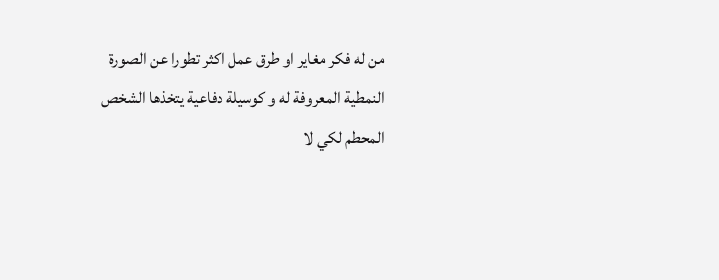من له فكر مغاير او طرق عمل اكثر تطورا عن الصورة النمطية المعروفة له و كوسيلة دفاعية يتخذها الشخص المحطم لكي لا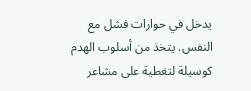يدخل في حوارات فشل مع النفس. يتخذ من أسلوب الهدم كوسيلة لتغطية على مشاعر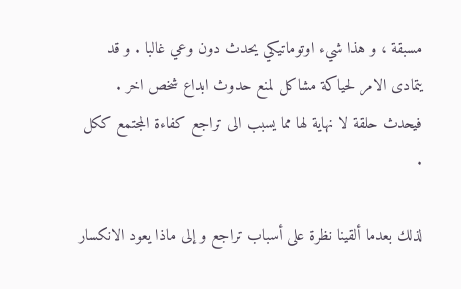مسبقة ، و هذا شيء اوتوماتيكي يحدث دون وعي غالبا . و قد يتمادى الامر لحياكة مشاكل لمنع حدوث ابداع شخص اخر . فيحدث حلقة لا نهاية لها مما يسبب الى تراجع كفاءة المجتمع ككل .

لذلك بعدما ألقينا نظرة على أسباب تراجع و إلى ماذا يعود الانكسار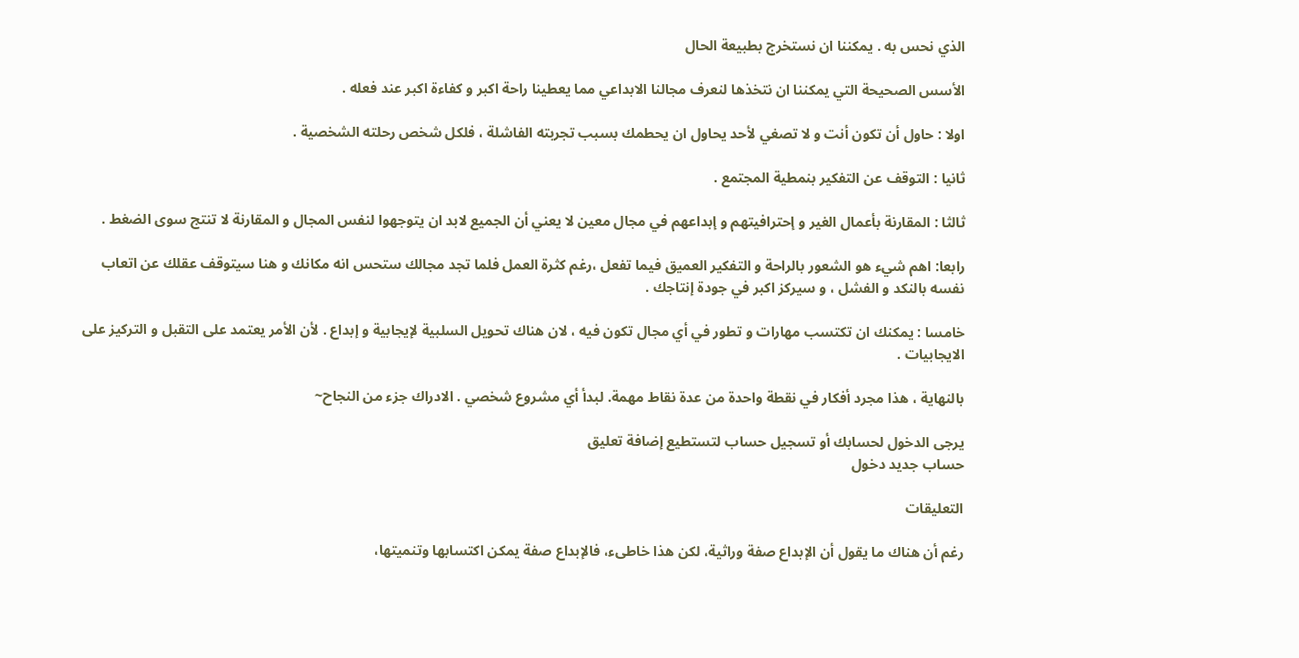الذي نحس به . يمكننا ان نستخرج بطبيعة الحال

الأسس الصحيحة التي يمكننا ان نتخذها لنعرف مجالنا الابداعي مما يعطينا راحة اكبر و كفاءة اكبر عند فعله .

اولا : حاول أن تكون أنت و لا تصغي لأحد يحاول ان يحطمك بسبب تجربته الفاشلة ، فلكل شخص رحلته الشخصية .

ثانيا : التوقف عن التفكير بنمطية المجتمع .

ثالثا : المقارنة بأعمال الغير و إحترافيتهم و إبداعهم في مجال معين لا يعني أن الجميع لابد ان يتوجهوا لنفس المجال و المقارنة لا تنتج سوى الضغط .

رابعا: اهم شيء هو الشعور بالراحة و التفكير العميق فيما تفعل ،رغم كثرة العمل فلما تجد مجالك ستحس انه مكانك و هنا سيتوقف عقلك عن اتعاب نفسه بالنكد و الفشل ، و سيركز اكبر في جودة إنتاجك .

خامسا : يمكنك ان تكتسب مهارات و تطور في أي مجال تكون فيه ، لان هناك تحويل السلبية لإيجابية و إبداع . لأن الأمر يعتمد على التقبل و التركيز على الايجابيات .

بالنهاية ، هذا مجرد أفكار في نقطة واحدة من عدة نقاط مهمة. لبدأ أي مشروع شخصي . الادراك جزء من النجاح~

يرجى الدخول لحسابك أو تسجيل حساب لتستطيع إضافة تعليق
حساب جديد دخول

التعليقات

رغم أن هناك ما يقول أن الإبداع صفة وراثية، لكن هذا خاطىء، فالإبداع صفة يمكن اكتسابها وتنميتها،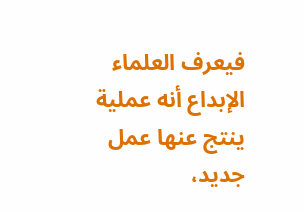فيعرف العلماء الإبداع أنه عملية ينتج عنها عمل جديد،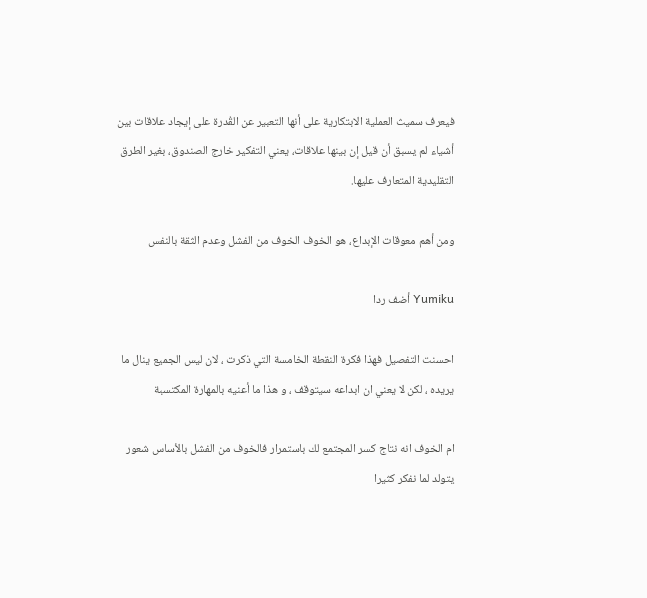فيعرف سميث العملية الابتكارية على أنها التعبير عن القُدرة على إيجاد علاقات بين أشياء لم يسبق أن قيل إن بينها علاقات، يعني التفكير خارج الصندوق، بغير الطرق التقليدية المتعارف عليها.

ومن أهم معوقات الإبداع، هو الخوف الخوف من الفشل وعدم الثقة بالنفس

Yumiku أضف ردا

احسنت التفصيل فهذا فكرة النقطة الخامسة التي ذكرت ، لان ليس الجميع ينال ما يريده ، لكن لا يعني ان ابداعه سيتوقف ، و هذا ما أعنيه بالمهارة المكتسبة

ام الخوف انه نتاج كسر المجتمع لك باستمرار فالخوف من الفشل بالأساس شعور يتولد لما نفكر كثيرا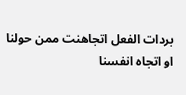بردات الفعل اتجاهنت ممن حولنا او اتجاه انفسنا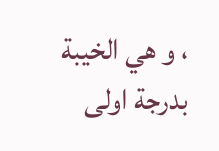، و هي الخيبة بدرجة اولى